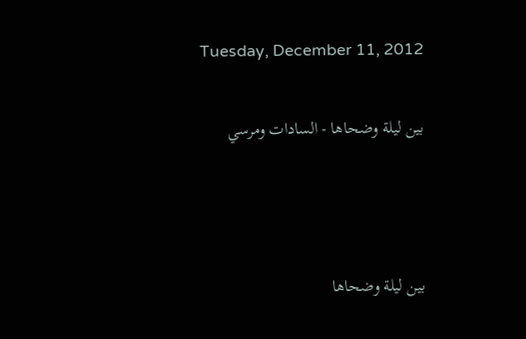Tuesday, December 11, 2012

بين ليلة وضحاها - السادات ومرسي



بين ليلة وضحاها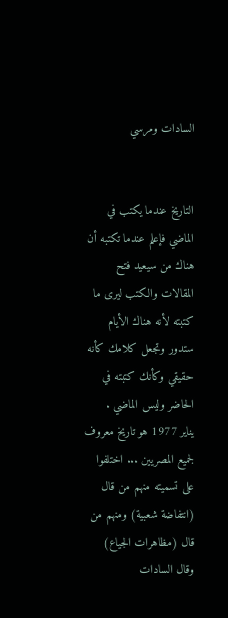السادات ومرسي


التاريخ عندما يكتب في الماضي فإعلم عندما تكتبه أن هناك من سيعيد فتح المقالات والكتب ليرى ما كتبته لأنه هناك الأيام ستدور وتجعل كلامك كأنه حقيقي وكأنك كتبته في الحاضر وليس الماضي .
يناير 1977 هو تاريخ معروف لجميع المصريين ... اختلفوا على تسميته منهم من قال (انتفاضة شعبية) ومنهم من قال (مظاهرات الجياع)  وقال السادات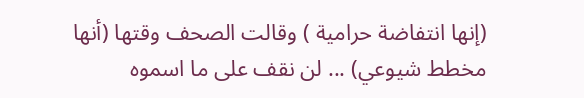(إنها انتفاضة حرامية ) وقالت الصحف وقتها (أنها مخطط شيوعي) ... لن نقف على ما اسموه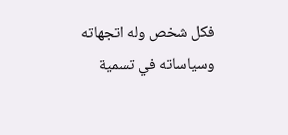فكل شخص وله اتجهاته وسياساته في تسمية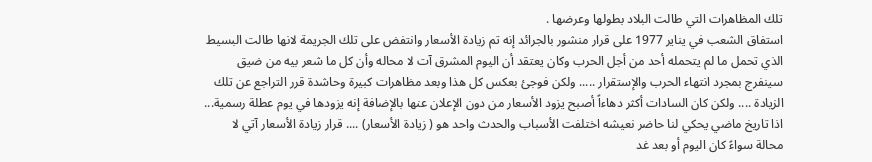تلك المظاهرات التي طالت البلاد بطولها وعرضها .
استفاق الشعب في يناير 1977 على قرار منشور بالجرائد إنه تم زيادة الأسعار وانتفض على تلك الجريمة لانها طالت البسيط الذي تحمل ما لم يتحمله أحد من أجل الحرب وكان يعتقد أن اليوم المشرق آت لا محاله وأن كل ما شعر بيه من ضيق سينفرج بمجرد انتهاء الحرب والإستقرار ..... ولكن فوجئ بعكس كل هذا وبعد مظاهرات كبيرة وحاشدة قرر التراجع عن تلك الزيادة .... ولكن كان السادات أكثر دهاءاً أصبح يزود الأسعار من دون الإعلان عنها بالإضافة إنه يزودها في يوم عطلة رسمية...
اذا تاريخ ماضي يحكي لنا حاضر نعيشه اختلفت الأسباب والحدث واحد هو ( زيادة الأسعار) .... قرار زيادة الأسعار آتي لا محالة سواءً كان اليوم أو بعد غد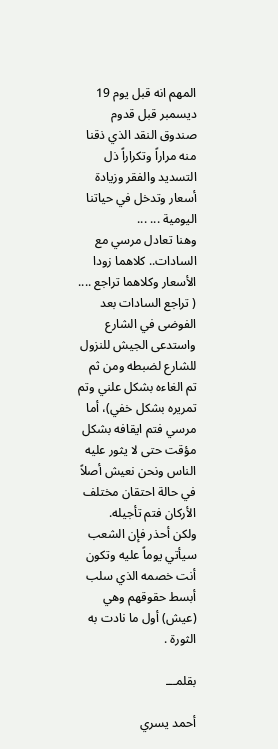المهم انه قبل يوم 19 ديسمبر قبل قدوم صندوق النقد الذي ذقنا منه مراراً وتكراراً ذل التسديد والفقر وزيادة أسعار وتدخل في حياتنا اليومية ... ...
وهنا تعادل مرسي مع السادات.. كلاهما زودا الأسعار وكلاهما تراجع ....  ( تراجع السادات بعد الفوضى في الشارع واستدعى الجيش للنزول للشارع لضبطه ومن ثم تم الغاءه بشكل علني وتم تمريره بشكل خفي)، أما مرسي فتم ايقافه بشكل مؤقت حتى لا يثور عليه الناس ونحن نعيش أصلاً في حالة احتقان مختلف الأركان فتم تأجيله.
ولكن أحذر فإن الشعب سيأتي يوماً عليه وتكون أنت خصمه الذي سلب أبسط حقوقهم وهي (عيش) أول ما نادت به الثورة .

بقلمـــ

أحمد يسري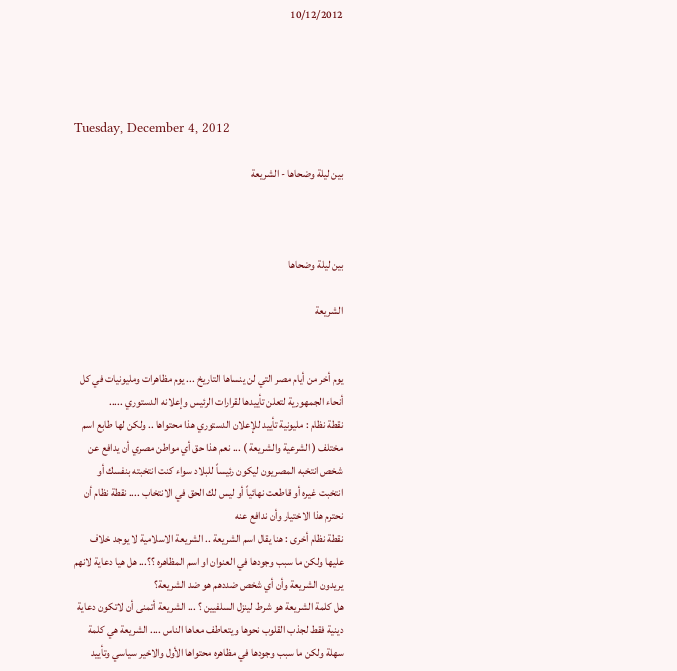10/12/2012




Tuesday, December 4, 2012

بين ليلة وضحاها - الشريعة



بين ليلة وضحاها

الشريعة


يوم أخر من أيام مصر التي لن ينساها التاريخ ... يوم مظاهرات ومليونيات في كل أنحاء الجمهورية لتعلن تأييدها لقرارات الرئيس وإعلانه الدستوري .....
نقطة نظام : مليونية تأييد للإعلان الدستوري هذا محتواها .. ولكن لها طابع اسم مختلف ( الشرعية والشريعة ) ... نعم هذا حق أي مواطن مصري أن يدافع عن شخص انتخبه المصريون ليكون رئيساً للبلاد سواء كنت انتخبته بنفسك أو انتخبت غيره أو قاطعت نهائياً أو ليس لك الحق في الانتخاب .... نقطة نظام أن نحترم هذا الاختيار وأن ندافع عنه
نقطة نظام أخرى : هنا يقال اسم الشريعة .. الشريعة الاسلامية لا يوجد خلاف عليها ولكن ما سبب وجودها في العنوان او اسم المظاهره ؟؟... هل هيا دعاية لانهم يريدون الشريعة وأن أي شخص ضددهم هو ضد الشريعة؟
هل كلمة الشريعة هو شرط لينزل السلفيين ؟ ... الشريعة أتمنى أن لاتكون دعاية دينية فقط لجذب القلوب نحوها ويتعاطف معاها الناس .... الشريعة هي كلمة سهلة ولكن ما سبب وجودها في مظاهره محتواها الأول والاخير سياسي وتأييد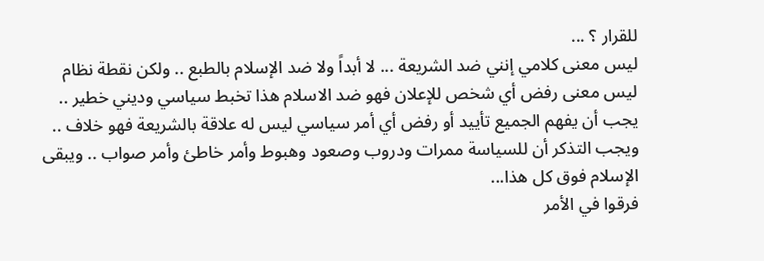للقرار ؟ ...
ليس معنى كلامي إنني ضد الشريعة ... لا أبداً ولا ضد الإسلام بالطبع .. ولكن نقطة نظام ليس معنى رفض أي شخص للإعلان فهو ضد الاسلام هذا تخبط سياسي وديني خطير .. يجب أن يفهم الجميع تأييد أو رفض أي أمر سياسي ليس له علاقة بالشريعة فهو خلاف .. ويجب التذكر أن للسياسة ممرات ودروب وصعود وهبوط وأمر خاطئ وأمر صواب .. ويبقى الإسلام فوق كل هذا...
فرقوا في الأمر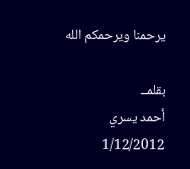يرحمنا ويرحمكم الله

بقلمــ
أحمد يسري
1/12/2012